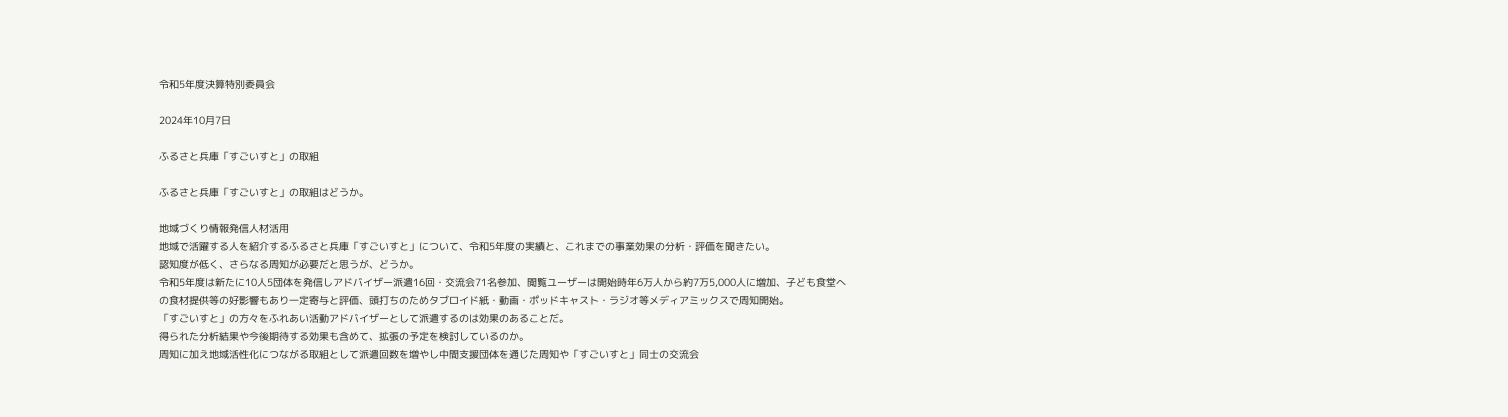令和5年度決算特別委員会

2024年10月7日

ふるさと兵庫「すごいすと」の取組

ふるさと兵庫「すごいすと」の取組はどうか。

地域づくり情報発信人材活用
地域で活躍する人を紹介するふるさと兵庫「すごいすと」について、令和5年度の実績と、これまでの事業効果の分析・評価を聞きたい。
認知度が低く、さらなる周知が必要だと思うが、どうか。
令和5年度は新たに10人5団体を発信しアドバイザー派遣16回・交流会71名参加、閲覧ユーザーは開始時年6万人から約7万5,000人に増加、子ども食堂への食材提供等の好影響もあり一定寄与と評価、頭打ちのためタブロイド紙・動画・ポッドキャスト・ラジオ等メディアミックスで周知開始。
「すごいすと」の方々をふれあい活動アドバイザーとして派遣するのは効果のあることだ。
得られた分析結果や今後期待する効果も含めて、拡張の予定を検討しているのか。
周知に加え地域活性化につながる取組として派遣回数を増やし中間支援団体を通じた周知や「すごいすと」同士の交流会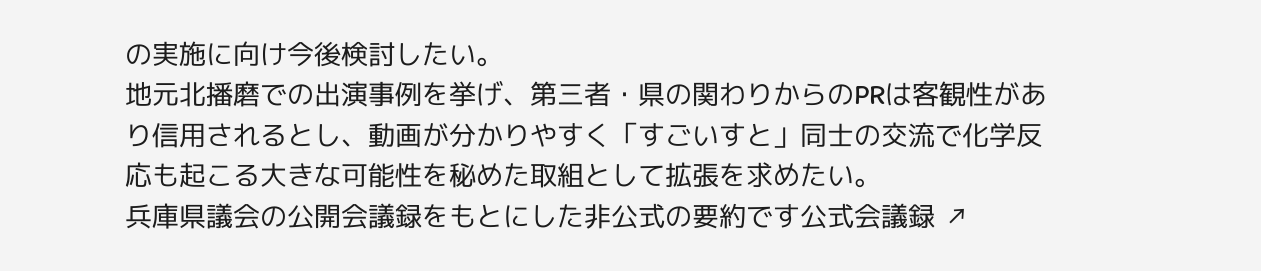の実施に向け今後検討したい。
地元北播磨での出演事例を挙げ、第三者・県の関わりからのPRは客観性があり信用されるとし、動画が分かりやすく「すごいすと」同士の交流で化学反応も起こる大きな可能性を秘めた取組として拡張を求めたい。
兵庫県議会の公開会議録をもとにした非公式の要約です公式会議録 ↗